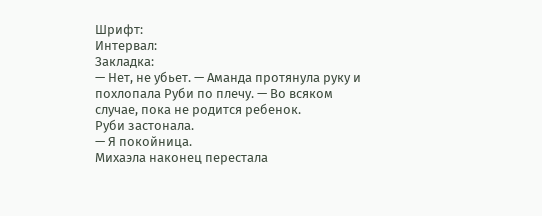Шрифт:
Интервал:
Закладка:
— Нет, не убьет. — Аманда протянула руку и похлопала Руби по плечу. — Во всяком случае, пока не родится ребенок.
Руби застонала.
— Я покойница.
Михаэла наконец перестала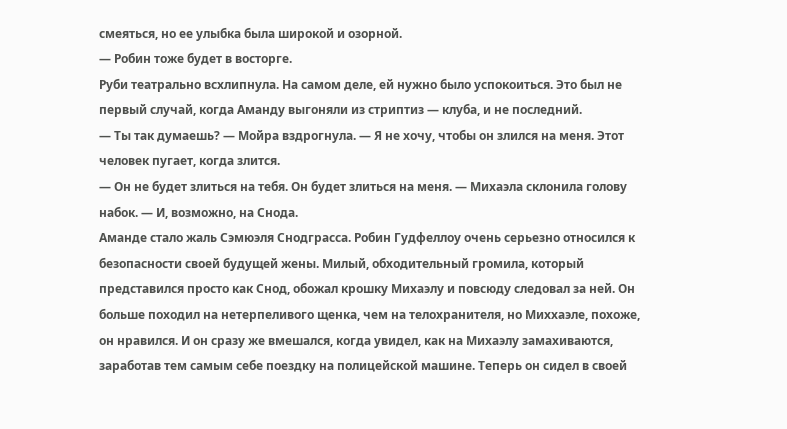смеяться, но ее улыбка была широкой и озорной.
— Робин тоже будет в восторге.
Руби театрально всхлипнула. На самом деле, ей нужно было успокоиться. Это был не первый случай, когда Аманду выгоняли из стриптиз — клуба, и не последний.
— Ты так думаешь? — Мойра вздрогнула. — Я не хочу, чтобы он злился на меня. Этот человек пугает, когда злится.
— Он не будет злиться на тебя. Он будет злиться на меня. — Михаэла склонила голову набок. — И, возможно, на Снода.
Аманде стало жаль Сэмюэля Снодграсса. Робин Гудфеллоу очень серьезно относился к безопасности своей будущей жены. Милый, обходительный громила, который представился просто как Снод, обожал крошку Михаэлу и повсюду следовал за ней. Он больше походил на нетерпеливого щенка, чем на телохранителя, но Миххаэле, похоже, он нравился. И он сразу же вмешался, когда увидел, как на Михаэлу замахиваются, заработав тем самым себе поездку на полицейской машине. Теперь он сидел в своей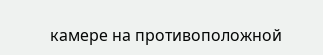камере на противоположной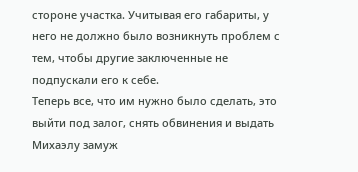стороне участка. Учитывая его габариты, у него не должно было возникнуть проблем с тем, чтобы другие заключенные не подпускали его к себе.
Теперь все, что им нужно было сделать, это выйти под залог, снять обвинения и выдать Михаэлу замуж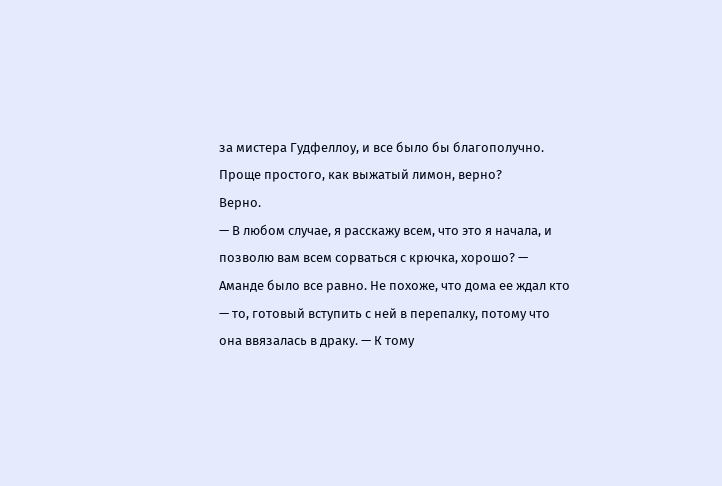за мистера Гудфеллоу, и все было бы благополучно. Проще простого, как выжатый лимон, верно?
Верно.
— В любом случае, я расскажу всем, что это я начала, и позволю вам всем сорваться с крючка, хорошо? — Аманде было все равно. Не похоже, что дома ее ждал кто — то, готовый вступить с ней в перепалку, потому что она ввязалась в драку. — К тому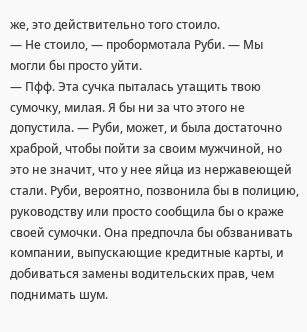же, это действительно того стоило.
— Не стоило, — пробормотала Руби. — Мы могли бы просто уйти.
— Пфф. Эта сучка пыталась утащить твою сумочку, милая. Я бы ни за что этого не допустила. — Руби, может, и была достаточно храброй, чтобы пойти за своим мужчиной, но это не значит, что у нее яйца из нержавеющей стали. Руби, вероятно, позвонила бы в полицию, руководству или просто сообщила бы о краже своей сумочки. Она предпочла бы обзванивать компании, выпускающие кредитные карты, и добиваться замены водительских прав, чем поднимать шум.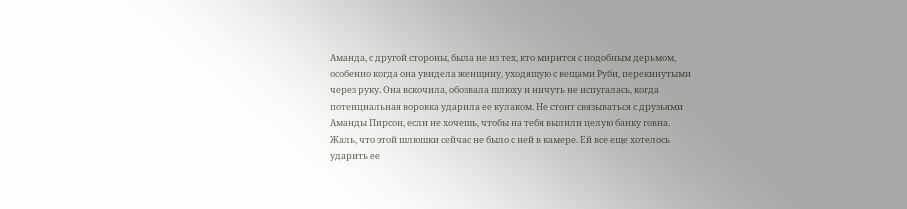Аманда, с другой стороны, была не из тех, кто мирится с подобным дерьмом, особенно когда она увидела женщину, уходящую с вещами Руби, перекинутыми через руку. Она вскочила, обозвала шлюху и ничуть не испугалась, когда потенциальная воровка ударила ее кулаком. Не стоит связываться с друзьями Аманды Пирсон, если не хочешь, чтобы на тебя вылили целую банку говна.
Жаль, что этой шлюшки сейчас не было с ней в камере. Ей все еще хотелось ударить ее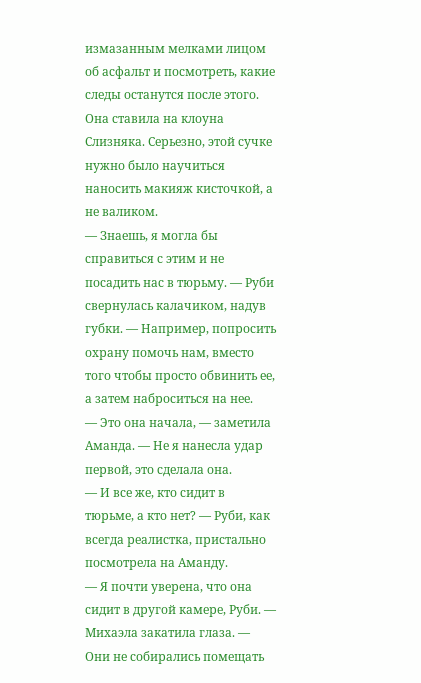измазанным мелками лицом об асфальт и посмотреть, какие следы останутся после этого. Она ставила на клоуна Слизняка. Серьезно, этой сучке нужно было научиться наносить макияж кисточкой, а не валиком.
— Знаешь, я могла бы справиться с этим и не посадить нас в тюрьму. — Руби свернулась калачиком, надув губки. — Например, попросить охрану помочь нам, вместо того чтобы просто обвинить ее, а затем наброситься на нее.
— Это она начала, — заметила Аманда. — Не я нанесла удар первой, это сделала она.
— И все же, кто сидит в тюрьме, а кто нет? — Руби, как всегда реалистка, пристально посмотрела на Аманду.
— Я почти уверена, что она сидит в другой камере, Руби. — Михаэла закатила глаза. — Они не собирались помещать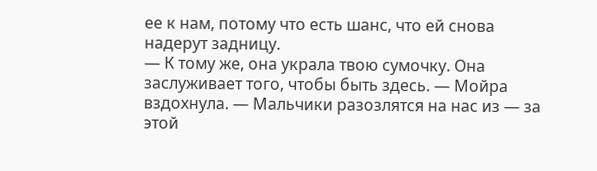ее к нам, потому что есть шанс, что ей снова надерут задницу.
— К тому же, она украла твою сумочку. Она заслуживает того, чтобы быть здесь. — Мойра вздохнула. — Мальчики разозлятся на нас из — за этой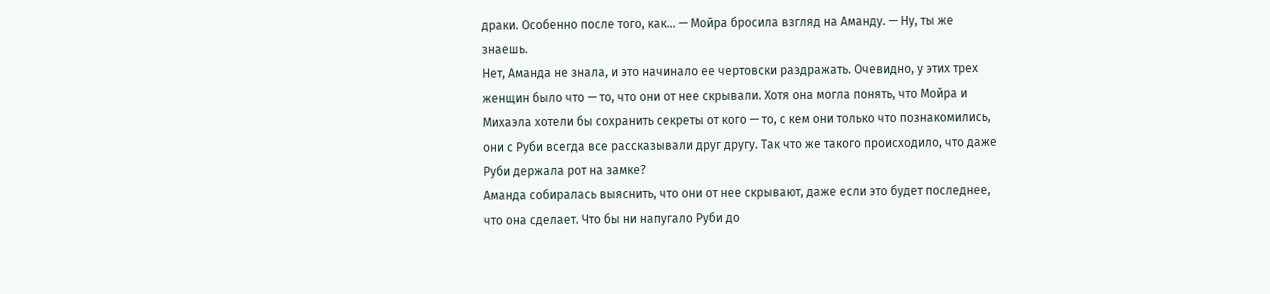драки. Особенно после того, как… — Мойра бросила взгляд на Аманду. — Ну, ты же знаешь.
Нет, Аманда не знала, и это начинало ее чертовски раздражать. Очевидно, у этих трех женщин было что — то, что они от нее скрывали. Хотя она могла понять, что Мойра и Михаэла хотели бы сохранить секреты от кого — то, с кем они только что познакомились, они с Руби всегда все рассказывали друг другу. Так что же такого происходило, что даже Руби держала рот на замке?
Аманда собиралась выяснить, что они от нее скрывают, даже если это будет последнее, что она сделает. Что бы ни напугало Руби до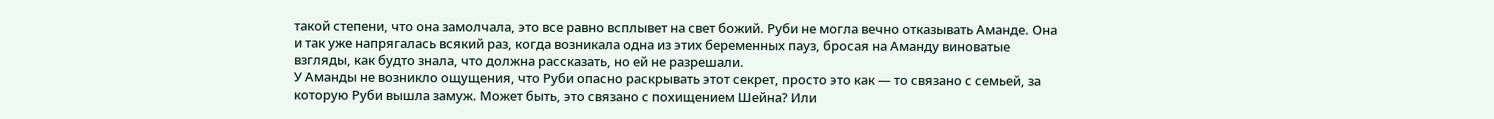такой степени, что она замолчала, это все равно всплывет на свет божий. Руби не могла вечно отказывать Аманде. Она и так уже напрягалась всякий раз, когда возникала одна из этих беременных пауз, бросая на Аманду виноватые взгляды, как будто знала, что должна рассказать, но ей не разрешали.
У Аманды не возникло ощущения, что Руби опасно раскрывать этот секрет, просто это как — то связано с семьей, за которую Руби вышла замуж. Может быть, это связано с похищением Шейна? Или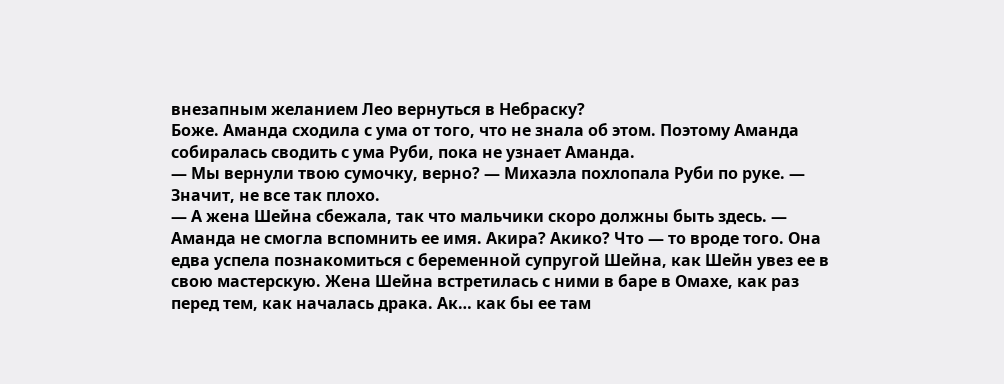внезапным желанием Лео вернуться в Небраску?
Боже. Аманда сходила с ума от того, что не знала об этом. Поэтому Аманда собиралась сводить с ума Руби, пока не узнает Аманда.
— Мы вернули твою сумочку, верно? — Михаэла похлопала Руби по руке. — Значит, не все так плохо.
— А жена Шейна сбежала, так что мальчики скоро должны быть здесь. — Аманда не смогла вспомнить ее имя. Акира? Акико? Что — то вроде того. Она едва успела познакомиться с беременной супругой Шейна, как Шейн увез ее в свою мастерскую. Жена Шейна встретилась с ними в баре в Омахе, как раз перед тем, как началась драка. Ак… как бы ее там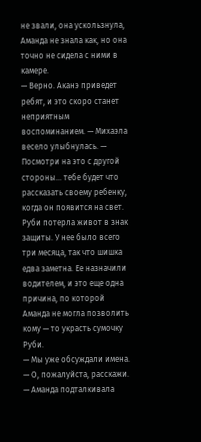не звали, она ускользнула, Аманда не знала как, но она точно не сидела с ними в камере.
— Верно. Аканэ приведет ребят, и это скоро станет неприятным воспоминанием. — Михаэла весело улыбнулась. — Посмотри на это с другой стороны… тебе будет что рассказать своему ребенку, когда он появится на свет.
Руби потерла живот в знак защиты. У нее было всего три месяца, так что шишка едва заметна. Ее назначили водителем, и это еще одна причина, по которой Аманда не могла позволить кому — то украсть сумочку Руби.
— Мы уже обсуждали имена.
— О, пожалуйста, расскажи. — Аманда подталкивала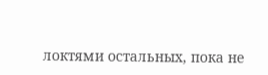локтями остальных, пока не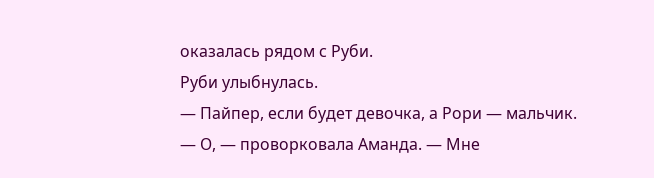оказалась рядом с Руби.
Руби улыбнулась.
— Пайпер, если будет девочка, а Рори — мальчик.
— О, — проворковала Аманда. — Мне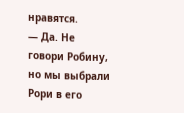нравятся.
— Да. Не говори Робину, но мы выбрали Рори в его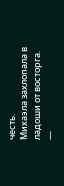честь.
Михаэла захлопала в ладоши от восторга.
—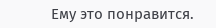Ему это понравится.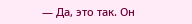— Да, это так. Он